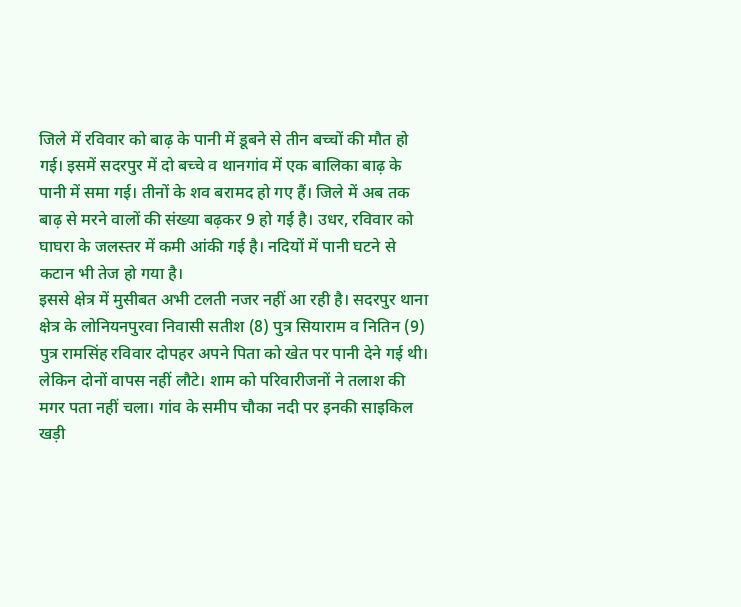जिले में रविवार को बाढ़ के पानी में डूबने से तीन बच्चों की मौत हो गई। इसमें सदरपुर में दो बच्चे व थानगांव में एक बालिका बाढ़ के पानी में समा गई। तीनों के शव बरामद हो गए हैं। जिले में अब तक बाढ़ से मरने वालों की संख्या बढ़कर 9 हो गई है। उधर, रविवार को घाघरा के जलस्तर में कमी आंकी गई है। नदियों में पानी घटने से कटान भी तेज हो गया है।
इससे क्षेत्र में मुसीबत अभी टलती नजर नहीं आ रही है। सदरपुर थाना क्षेत्र के लोनियनपुरवा निवासी सतीश (8) पुत्र सियाराम व नितिन (9) पुत्र रामसिंह रविवार दोपहर अपने पिता को खेत पर पानी देने गई थी। लेकिन दोनों वापस नहीं लौटे। शाम को परिवारीजनों ने तलाश की मगर पता नहीं चला। गांव के समीप चौका नदी पर इनकी साइकिल खड़ी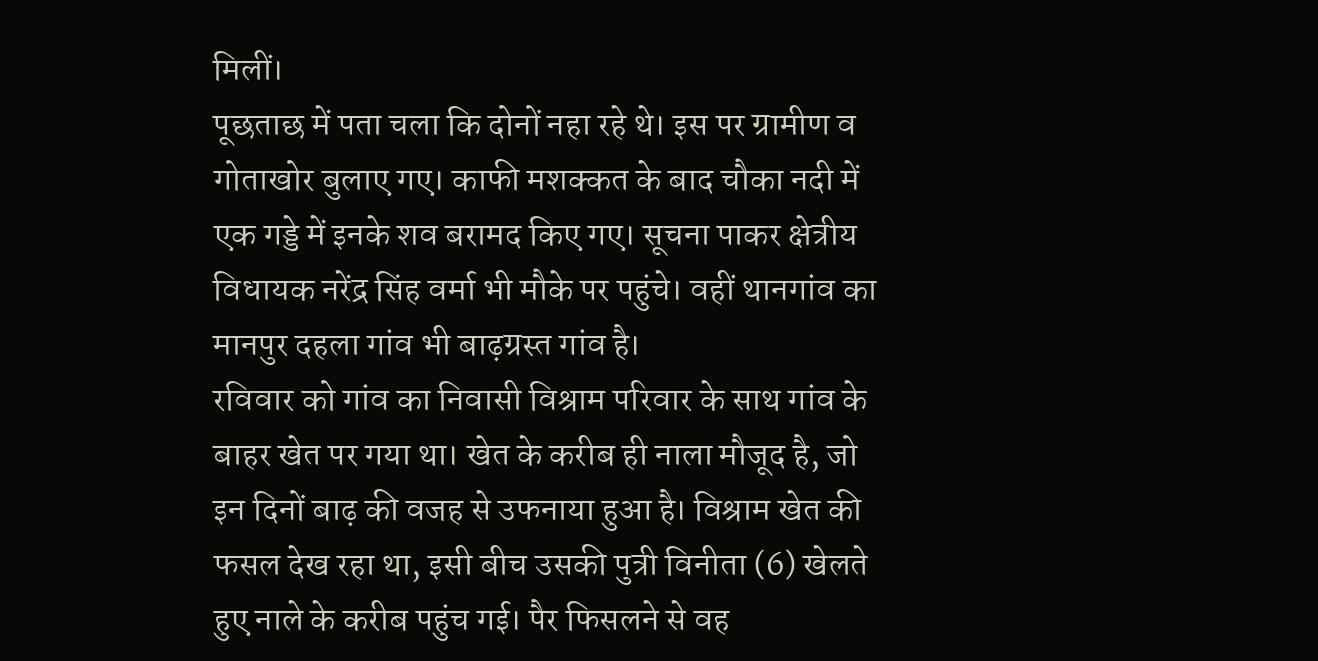मिलीं।
पूछताछ में पता चला कि दोनों नहा रहे थे। इस पर ग्रामीण व गोताखोर बुलाए गए। काफी मशक्कत के बाद चौका नदी में एक गड्डे में इनके शव बरामद किए गए। सूचना पाकर क्षेत्रीय विधायक नरेंद्र सिंह वर्मा भी मौके पर पहुंचे। वहीं थानगांव का मानपुर दहला गांव भी बाढ़ग्रस्त गांव है।
रविवार को गांव का निवासी विश्राम परिवार के साथ गांव के बाहर खेत पर गया था। खेत के करीब ही नाला मौजूद है, जो इन दिनों बाढ़ की वजह से उफनाया हुआ है। विश्राम खेत की फसल देख रहा था, इसी बीच उसकी पुत्री विनीता (6) खेलते हुए नाले के करीब पहुंच गई। पैर फिसलने से वह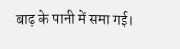बाढ़ के पानी में समा गई।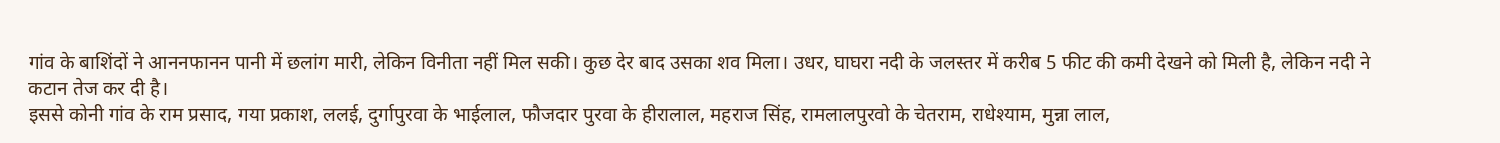गांव के बाशिंदों ने आननफानन पानी में छलांग मारी, लेकिन विनीता नहीं मिल सकी। कुछ देर बाद उसका शव मिला। उधर, घाघरा नदी के जलस्तर में करीब 5 फीट की कमी देखने को मिली है, लेकिन नदी ने कटान तेज कर दी है।
इससे कोनी गांव के राम प्रसाद, गया प्रकाश, ललई, दुर्गापुरवा के भाईलाल, फौजदार पुरवा के हीरालाल, महराज सिंह, रामलालपुरवो के चेतराम, राधेश्याम, मुन्ना लाल,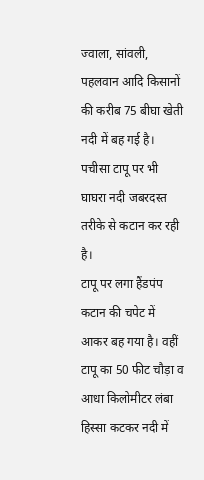ज्वाला, सांवली, पहलवान आदि किसानों की करीब 75 बीघा खेती नदी में बह गई है। पचीसा टापू पर भी घाघरा नदी जबरदस्त तरीके से कटान कर रही है।
टापू पर लगा हैंडपंप कटान की चपेट में आकर बह गया है। वहीं टापू का 50 फीट चौड़ा व आधा किलोमीटर लंबा हिस्सा कटकर नदी में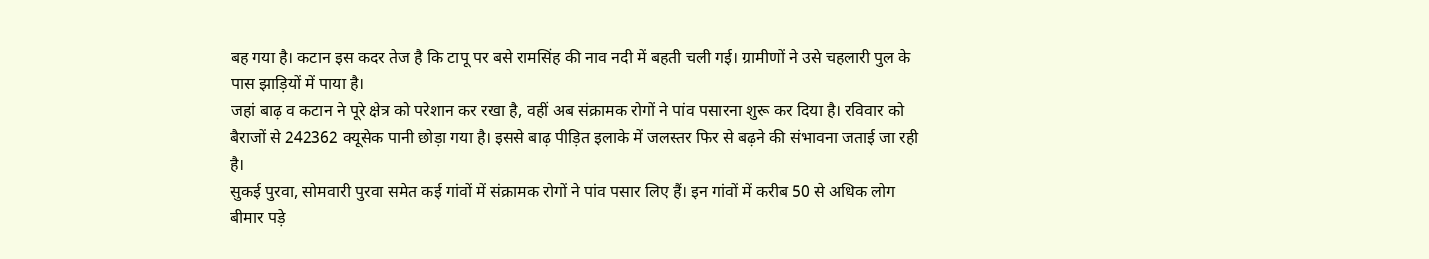बह गया है। कटान इस कदर तेज है कि टापू पर बसे रामसिंह की नाव नदी में बहती चली गई। ग्रामीणों ने उसे चहलारी पुल के पास झाड़ियों में पाया है।
जहां बाढ़ व कटान ने पूरे क्षेत्र को परेशान कर रखा है, वहीं अब संक्रामक रोगों ने पांव पसारना शुरू कर दिया है। रविवार को बैराजों से 242362 क्यूसेक पानी छोड़ा गया है। इससे बाढ़ पीड़ित इलाके में जलस्तर फिर से बढ़ने की संभावना जताई जा रही है।
सुकई पुरवा, सोमवारी पुरवा समेत कई गांवों में संक्रामक रोगों ने पांव पसार लिए हैं। इन गांवों में करीब 50 से अधिक लोग बीमार पड़े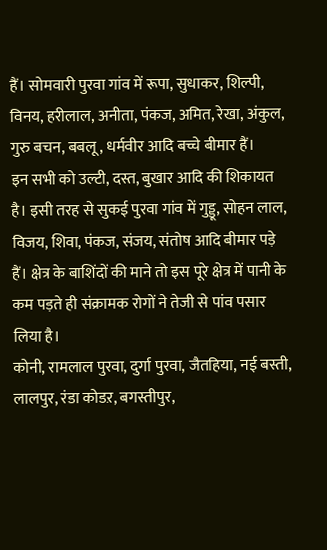हैं। सोमवारी पुरवा गांव में रूपा, सुधाकर, शिल्पी, विनय, हरीलाल, अनीता, पंकज, अमित, रेखा, अंकुल, गुरु बचन, बबलू, धर्मवीर आदि बच्चे बीमार हैं।
इन सभी को उल्टी, दस्त, बुखार आदि की शिकायत है। इसी तरह से सुकई पुरवा गांव में गुड्डू, सोहन लाल, विजय, शिवा, पंकज, संजय, संतोष आदि बीमार पड़े हैं। क्षेत्र के बाशिंदों की माने तो इस पूरे क्षेत्र में पानी के कम पड़ते ही संक्रामक रोगों ने तेजी से पांव पसार लिया है।
कोनी, रामलाल पुरवा, दुर्गा पुरवा, जैतहिया, नई बस्ती, लालपुर, रंडा कोडऱ, बगस्तीपुर,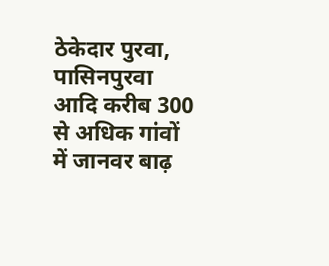ठेकेदार पुरवा, पासिनपुरवा आदि करीब 300 से अधिक गांवों में जानवर बाढ़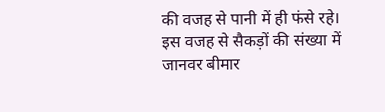की वजह से पानी में ही फंसे रहे। इस वजह से सैकड़ों की संख्या में जानवर बीमार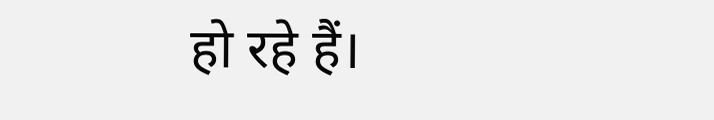हो रहे हैं।